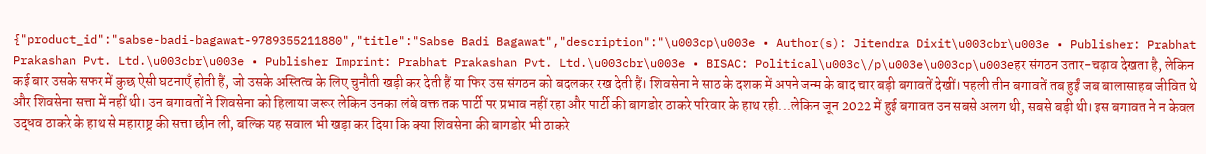{"product_id":"sabse-badi-bagawat-9789355211880","title":"Sabse Badi Bagawat","description":"\u003cp\u003e • Author(s): Jitendra Dixit\u003cbr\u003e • Publisher: Prabhat Prakashan Pvt. Ltd.\u003cbr\u003e • Publisher Imprint: Prabhat Prakashan Pvt. Ltd.\u003cbr\u003e • BISAC: Political\u003c\/p\u003e\u003cp\u003eहर संगठन उतार-चढ़ाव देखता है, लेकिन कई बार उसके सफर में कुछ ऐसी घटनाएँ होती हैं, जो उसके अस्तित्व के लिए चुनौती खड़ी कर देती हैं या फिर उस संगठन को बदलकर रख देती हैं। शिवसेना ने साठ के दशक में अपने जन्म के बाद चार बड़ी बगावतें देखीं। पहली तीन बगावतें तब हुईं जब बालासाहब जीवित थे और शिवसेना सत्ता में नहीं थी। उन बगावतों ने शिवसेना को हिलाया जरूर लेकिन उनका लंबे वक्त तक पार्टी पर प्रभाव नहीं रहा और पार्टी की बागडोर ठाकरे परिवार के हाथ रही...लेकिन जून 2022 में हुई बगावत उन सबसे अलग थी, सबसे बड़ी थी। इस बगावत ने न केवल उद्धव ठाकरे के हाथ से महाराष्ट्र की सत्ता छीन ली, बल्कि यह सवाल भी खड़ा कर दिया कि क्या शिवसेना की बागडोर भी ठाकरे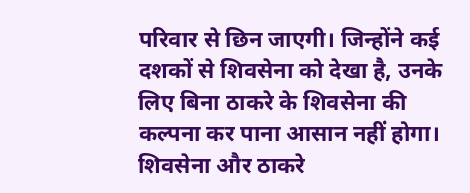परिवार से छिन जाएगी। जिन्होंने कई दशकों से शिवसेना को देखा है, उनके लिए बिना ठाकरे के शिवसेना की कल्पना कर पाना आसान नहीं होगा। शिवसेना और ठाकरे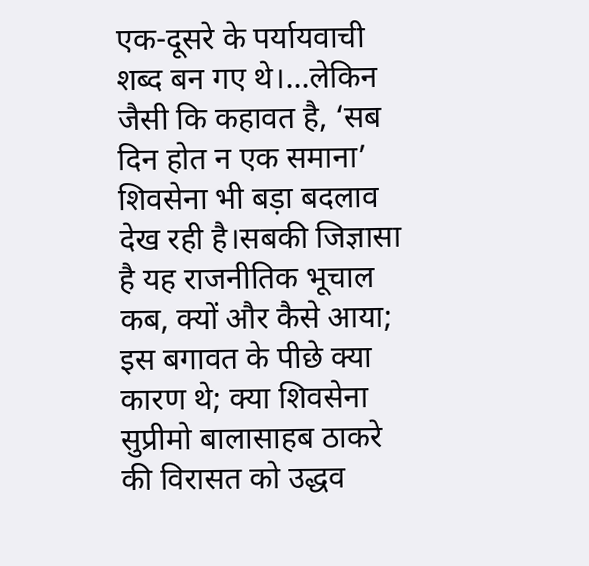एक-दूसरे के पर्यायवाची शब्द बन गए थे।...लेकिन जैसी कि कहावत है, ‘सब दिन होत न एक समाना’ शिवसेना भी बड़ा बदलाव देख रही है।सबकी जिज्ञासा है यह राजनीतिक भूचाल कब, क्यों और कैसे आया; इस बगावत के पीछे क्या कारण थे; क्या शिवसेना सुप्रीमो बालासाहब ठाकरे की विरासत को उद्धव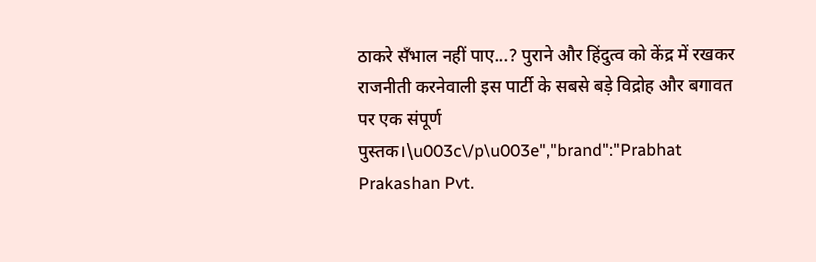ठाकरे सँभाल नहीं पाए...? पुराने और हिंदुत्व को केंद्र में रखकर राजनीती करनेवाली इस पार्टी के सबसे बड़े विद्रोह और बगावत पर एक संपूर्ण पुस्तक।\u003c\/p\u003e","brand":"Prabhat Prakashan Pvt.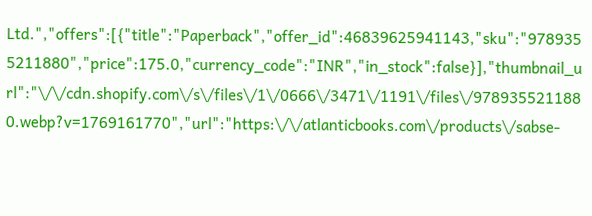Ltd.","offers":[{"title":"Paperback","offer_id":46839625941143,"sku":"9789355211880","price":175.0,"currency_code":"INR","in_stock":false}],"thumbnail_url":"\/\/cdn.shopify.com\/s\/files\/1\/0666\/3471\/1191\/files\/9789355211880.webp?v=1769161770","url":"https:\/\/atlanticbooks.com\/products\/sabse-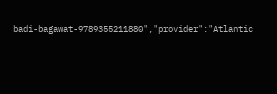badi-bagawat-9789355211880","provider":"Atlantic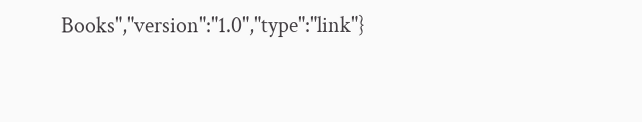Books","version":"1.0","type":"link"}